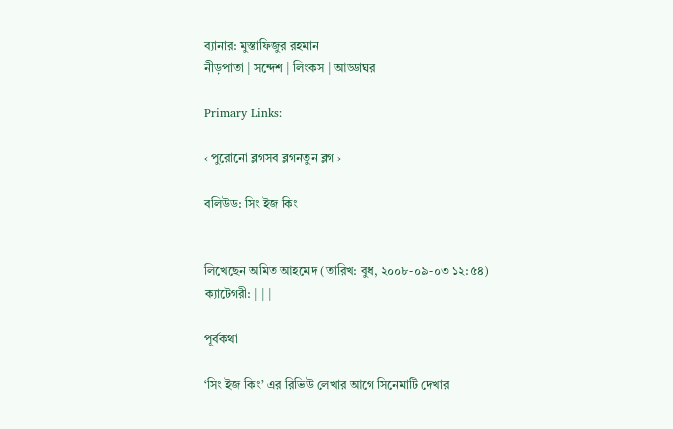ব্যানার: মুস্তাফিজুর রহমান
নীড়পাতা | সন্দেশ | লিংকস | আড্ডাঘর

Primary Links:

‹ পুরোনো ব্লগসব ব্লগনতুন ব্লগ ›

বলিউড: সিং ইজ কিং


লিখেছেন অমিত আহমেদ (তারিখ: বুধ, ২০০৮-০৯-০৩ ১২:৫৪)
ক্যাটেগরী: | | |

পূর্বকথা

‘সিং ইজ কিং’ এর রিভিউ লেখার আগে সিনেমাটি দেখার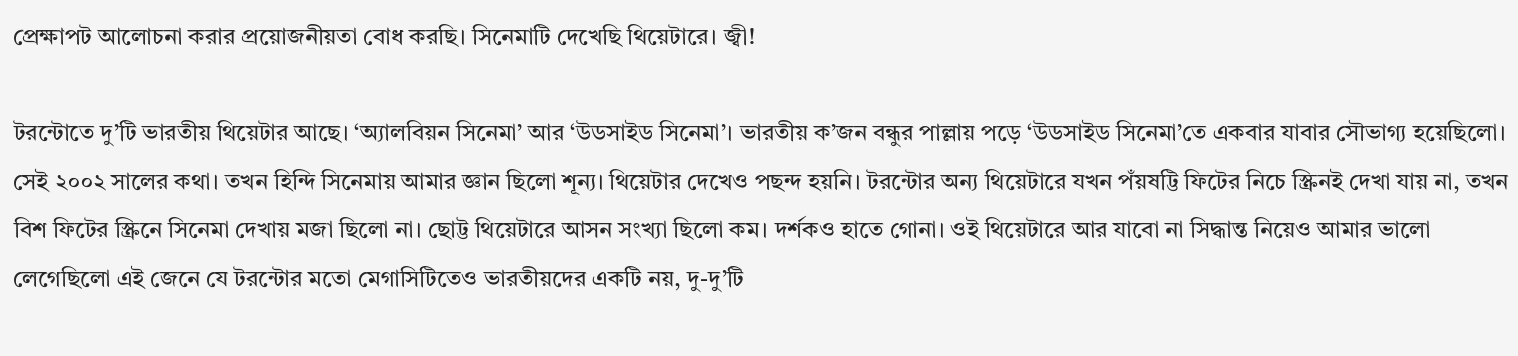প্রেক্ষাপট আলোচনা করার প্রয়োজনীয়তা বোধ করছি। সিনেমাটি দেখেছি থিয়েটারে। জ্বী!

টরন্টোতে দু’টি ভারতীয় থিয়েটার আছে। ‘অ্যালবিয়ন সিনেমা’ আর ‘উডসাইড সিনেমা’। ভারতীয় ক’জন বন্ধুর পাল্লায় পড়ে ‘উডসাইড সিনেমা’তে একবার যাবার সৌভাগ্য হয়েছিলো। সেই ২০০২ সালের কথা। তখন হিন্দি সিনেমায় আমার জ্ঞান ছিলো শূন্য। থিয়েটার দেখেও পছন্দ হয়নি। টরন্টোর অন্য থিয়েটারে যখন পঁয়ষট্টি ফিটের নিচে স্ক্রিনই দেখা যায় না, তখন বিশ ফিটের স্ক্রিনে সিনেমা দেখায় মজা ছিলো না। ছোট্ট থিয়েটারে আসন সংখ্যা ছিলো কম। দর্শকও হাতে গোনা। ওই থিয়েটারে আর যাবো না সিদ্ধান্ত নিয়েও আমার ভালো লেগেছিলো এই জেনে যে টরন্টোর মতো মেগাসিটিতেও ভারতীয়দের একটি নয়, দু-দু’টি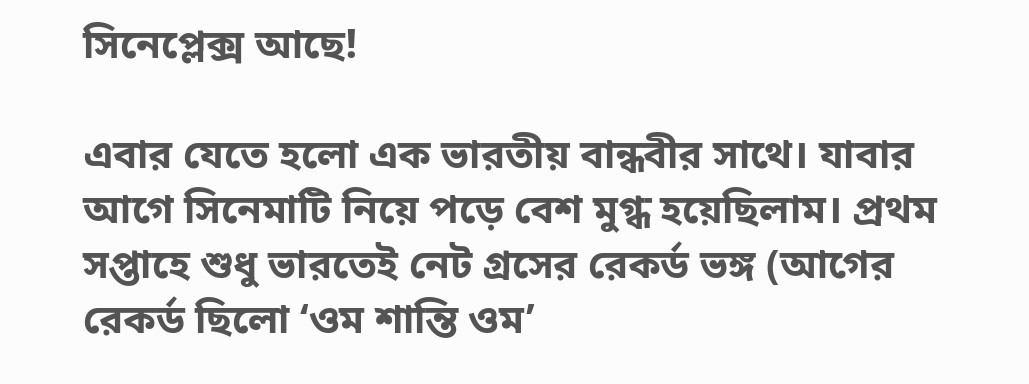সিনেপ্লেক্স আছে!

এবার যেতে হলো এক ভারতীয় বান্ধবীর সাথে। যাবার আগে সিনেমাটি নিয়ে পড়ে বেশ মুগ্ধ হয়েছিলাম। প্রথম সপ্তাহে শুধু ভারতেই নেট গ্রসের রেকর্ড ভঙ্গ (আগের রেকর্ড ছিলো ‘ওম শান্তি ওম’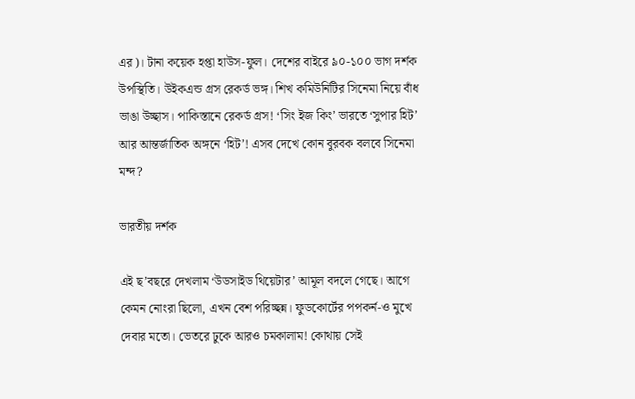এর)। টানা কয়েক হপ্তা হাউস-ফুল। দেশের বাইরে ৯০-১০০ ভাগ দর্শক উপস্থিতি। উইকএন্ড গ্রস রেকর্ড ভঙ্গ। শিখ কমিউনিটির সিনেমা নিয়ে বাঁধ ভাঙা উচ্ছাস। পাকিস্তানে রেকর্ড গ্রস! ‘সিং ইজ কিং’ ভারতে ‘সুপার হিট’ আর আন্তর্জাতিক অঙ্গনে ‘হিট’! এসব দেখে কোন বুরবক বলবে সিনেমা মন্দ?

ভারতীয় দর্শক

এই ছ’বছরে দেখলাম ‘উডসাইড থিয়েটার’ আমূল বদলে গেছে। আগে কেমন নোংরা ছিলো, এখন বেশ পরিচ্ছন্ন। ফুডকোর্টের পপকর্ন-ও মুখে দেবার মতো। ভেতরে ঢুকে আরও চমকালাম! কোথায় সেই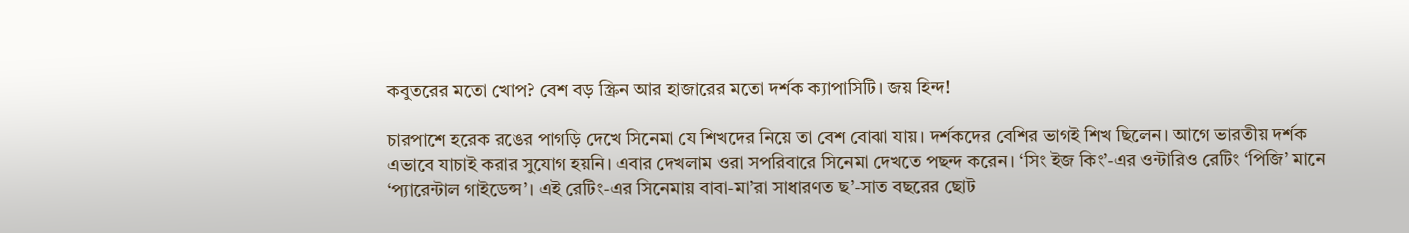কবুতরের মতো খোপ? বেশ বড় স্ক্রিন আর হাজারের মতো দর্শক ক্যাপাসিটি। জয় হিন্দ!

চারপাশে হরেক রঙের পাগড়ি দেখে সিনেমা যে শিখদের নিয়ে তা বেশ বোঝা যায়। দর্শকদের বেশির ভাগই শিখ ছিলেন। আগে ভারতীয় দর্শক এভাবে যাচাই করার সুযোগ হয়নি। এবার দেখলাম ওরা সপরিবারে সিনেমা দেখতে পছন্দ করেন। ‘সিং ইজ কিং’-এর ওন্টারিও রেটিং ‘পিজি’ মানে ‘প্যারেন্টাল গাইডেন্স’। এই রেটিং-এর সিনেমায় বাবা-মা’রা সাধারণত ছ’-সাত বছরের ছোট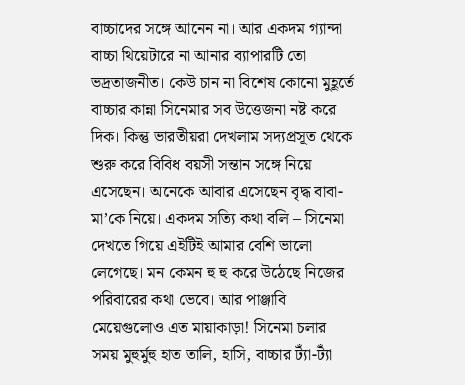বাচ্চাদের সঙ্গে আনেন না। আর একদম গ্যান্দা বাচ্চা থিয়েটারে না আনার ব্যাপারটি তো ভদ্রতাজনীত। কেউ চান না বিশেষ কোনো মুহূর্তে বাচ্চার কান্না সিনেমার সব উত্তেজনা নষ্ট করে দিক। কিন্তু ভারতীয়রা দেখলাম সদ্যপ্রসূত থেকে শুরু করে বিবিধ বয়সী সন্তান সঙ্গে নিয়ে এসেছেন। অনেকে আবার এসেছেন বৃদ্ধ বাবা-মা’কে নিয়ে। একদম সত্যি কথা বলি – সিনেমা দেখতে গিয়ে এইটিই আমার বেশি ভালো লেগেছে। মন কেমন হু হু করে উঠেছে নিজের পরিবারের কথা ভেবে। আর পাঞ্জাবি মেয়েগুলোও এত মায়াকাড়া! সিনেমা চলার সময় মুহুর্মুহু হাত তালি, হাসি, বাচ্চার ট্যাঁ-ট্যাঁ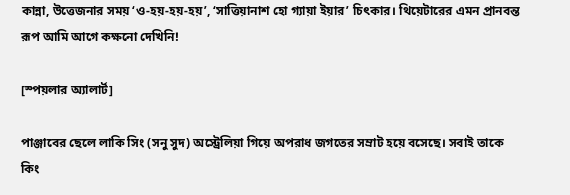কান্না, উত্তেজনার সময় ‘ও-হয়-হয়-হয়’, ‘সাত্তিয়ানাশ হো গ্যায়া ইয়ার’ চিৎকার। থিয়েটারের এমন প্রানবন্ত রূপ আমি আগে কক্ষনো দেখিনি!

[স্পয়লার অ্যালার্ট]

পাঞ্জাবের ছেলে লাকি সিং (সনু সুদ) অস্ট্রেলিয়া গিয়ে অপরাধ জগতের সম্রাট হয়ে বসেছে। সবাই তাকে কিং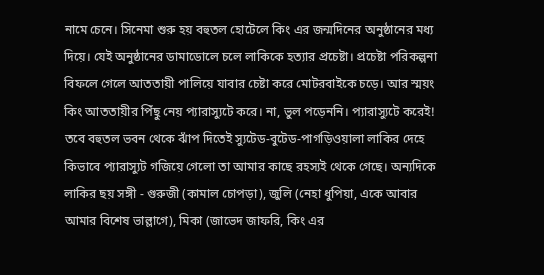নামে চেনে। সিনেমা শুরু হয় বহুতল হোটেলে কিং এর জন্মদিনের অনুষ্ঠানের মধ্য দিয়ে। যেই অনুষ্ঠানের ডামাডোলে চলে লাকিকে হত্যার প্রচেষ্টা। প্রচেষ্টা পরিকল্পনা বিফলে গেলে আততায়ী পালিয়ে যাবার চেষ্টা করে মোটরবাইকে চড়ে। আর স্ময়ং কিং আততায়ীর পিঁছু নেয় প্যারাস্যুটে করে। না, ভুল পড়েননি। প্যারাস্যুটে করেই! তবে বহুতল ভবন থেকে ঝাঁপ দিতেই স্যুটেড-বুটেড-পাগড়িওয়ালা লাকির দেহে কিভাবে প্যারাস্যুট গজিয়ে গেলো তা আমার কাছে রহস্যই থেকে গেছে। অন্যদিকে লাকির ছয় সঙ্গী - গুরুজী (কামাল চোপড়া), জুলি (নেহা ধুপিয়া, একে আবার আমার বিশেষ ভাল্লাগে), মিকা (জাভেদ জাফরি, কিং এর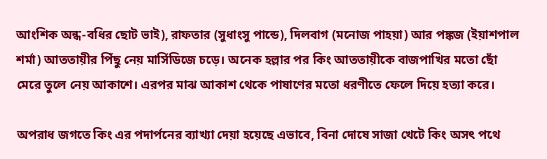আংশিক অন্ধ-বধির ছোট ভাই), রাফতার (সুধাংসু পান্ডে), দিলবাগ (মনোজ পাহয়া) আর পঙ্কজ (ইয়াশপাল শর্মা) আততায়ীর পিঁছু নেয় মার্সিডিজে চড়ে। অনেক হল্লার পর কিং আততায়ীকে বাজপাখির মতো ছোঁ মেরে তুলে নেয় আকাশে। এরপর মাঝ আকাশ থেকে পাষাণের মতো ধরণীতে ফেলে দিয়ে হত্যা করে।

অপরাধ জগতে কিং এর পদার্পনের ব্যাখ্যা দেয়া হয়েছে এভাবে, বিনা দোষে সাজা খেটে কিং অসৎ পথে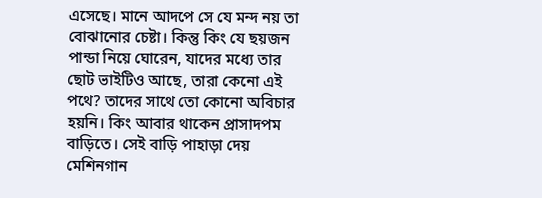এসেছে। মানে আদপে সে যে মন্দ নয় তা বোঝানোর চেষ্টা। কিন্তু কিং যে ছয়জন পান্ডা নিয়ে ঘোরেন, যাদের মধ্যে তার ছোট ভাইটিও আছে, তারা কেনো এই পথে? তাদের সাথে তো কোনো অবিচার হয়নি। কিং আবার থাকেন প্রাসাদপম বাড়িতে। সেই বাড়ি পাহাড়া দেয় মেশিনগান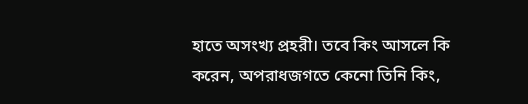হাতে অসংখ্য প্রহরী। তবে কিং আসলে কি করেন, অপরাধজগতে কেনো তিনি কিং,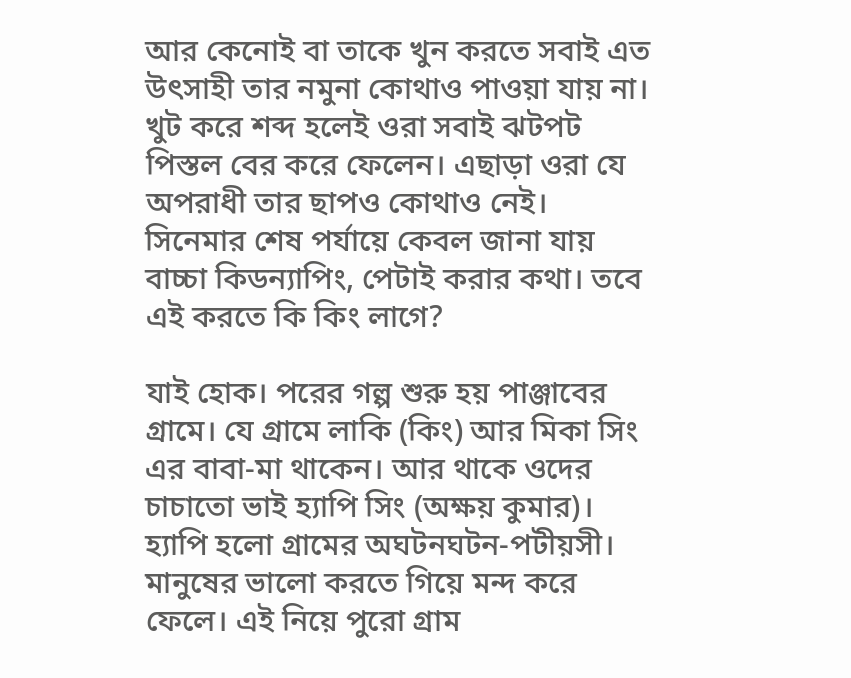আর কেনোই বা তাকে খুন করতে সবাই এত উৎসাহী তার নমুনা কোথাও পাওয়া যায় না। খুট করে শব্দ হলেই ওরা সবাই ঝটপট পিস্তল বের করে ফেলেন। এছাড়া ওরা যে অপরাধী তার ছাপও কোথাও নেই। সিনেমার শেষ পর্যায়ে কেবল জানা যায় বাচ্চা কিডন্যাপিং, পেটাই করার কথা। তবে এই করতে কি কিং লাগে?

যাই হোক। পরের গল্প শুরু হয় পাঞ্জাবের গ্রামে। যে গ্রামে লাকি (কিং) আর মিকা সিং এর বাবা-মা থাকেন। আর থাকে ওদের চাচাতো ভাই হ্যাপি সিং (অক্ষয় কুমার)। হ্যাপি হলো গ্রামের অঘটনঘটন-পটীয়সী। মানুষের ভালো করতে গিয়ে মন্দ করে ফেলে। এই নিয়ে পুরো গ্রাম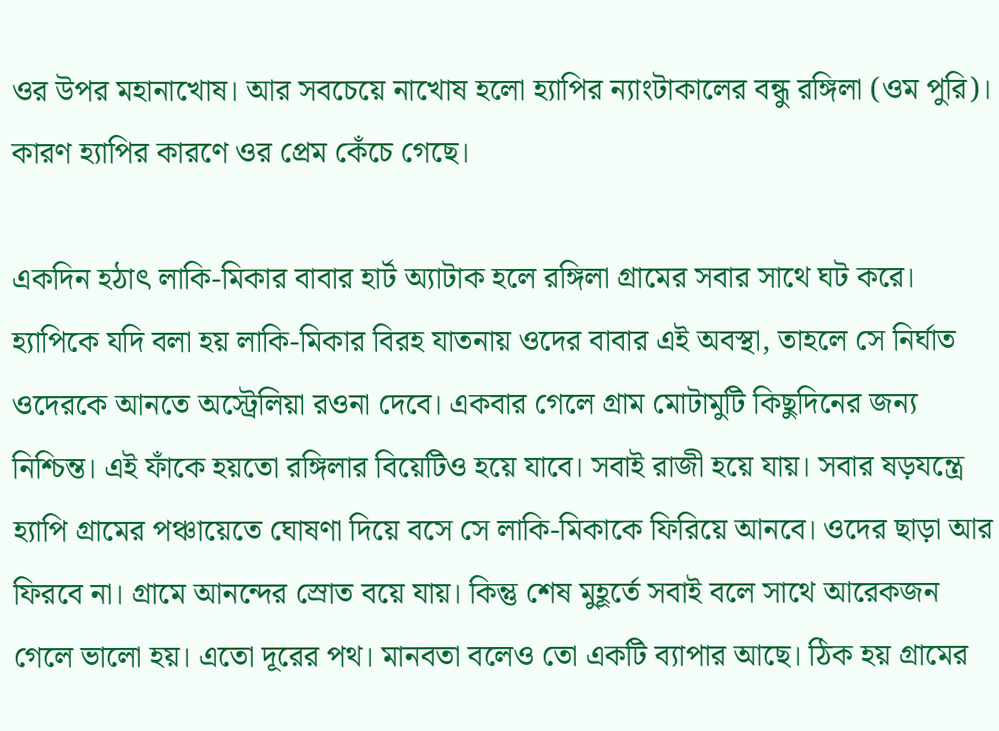ওর উপর মহানাখোষ। আর সবচেয়ে নাখোষ হলো হ্যাপির ন্যাংটাকালের বন্ধু রঙ্গিলা (ওম পুরি)। কারণ হ্যাপির কারণে ওর প্রেম কেঁচে গেছে।

একদিন হঠাৎ লাকি-মিকার বাবার হার্ট অ্যাটাক হলে রঙ্গিলা গ্রামের সবার সাথে ঘট করে। হ্যাপিকে যদি বলা হয় লাকি-মিকার বিরহ যাতনায় ওদের বাবার এই অবস্থা, তাহলে সে নির্ঘাত ওদেরকে আনতে অস্ট্রেলিয়া রওনা দেবে। একবার গেলে গ্রাম মোটামুটি কিছুদিনের জন্য নিশ্চিন্ত। এই ফাঁকে হয়তো রঙ্গিলার বিয়েটিও হয়ে যাবে। সবাই রাজী হয়ে যায়। সবার ষড়যন্ত্রে হ্যাপি গ্রামের পঞ্চায়েতে ঘোষণা দিয়ে বসে সে লাকি-মিকাকে ফিরিয়ে আনবে। ওদের ছাড়া আর ফিরবে না। গ্রামে আনন্দের স্রোত বয়ে যায়। কিন্তু শেষ মুহূর্তে সবাই বলে সাথে আরেকজন গেলে ভালো হয়। এতো দূরের পথ। মানবতা বলেও তো একটি ব্যাপার আছে। ঠিক হয় গ্রামের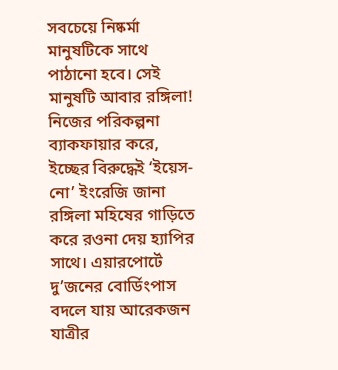সবচেয়ে নিষ্কর্মা মানুষটিকে সাথে পাঠানো হবে। সেই মানুষটি আবার রঙ্গিলা! নিজের পরিকল্পনা ব্যাকফায়ার করে, ইচ্ছের বিরুদ্ধেই ‘ইয়েস-নো’ ইংরেজি জানা রঙ্গিলা মহিষের গাড়িতে করে রওনা দেয় হ্যাপির সাথে। এয়ারপোর্টে দু’জনের বোর্ডিংপাস বদলে যায় আরেকজন যাত্রীর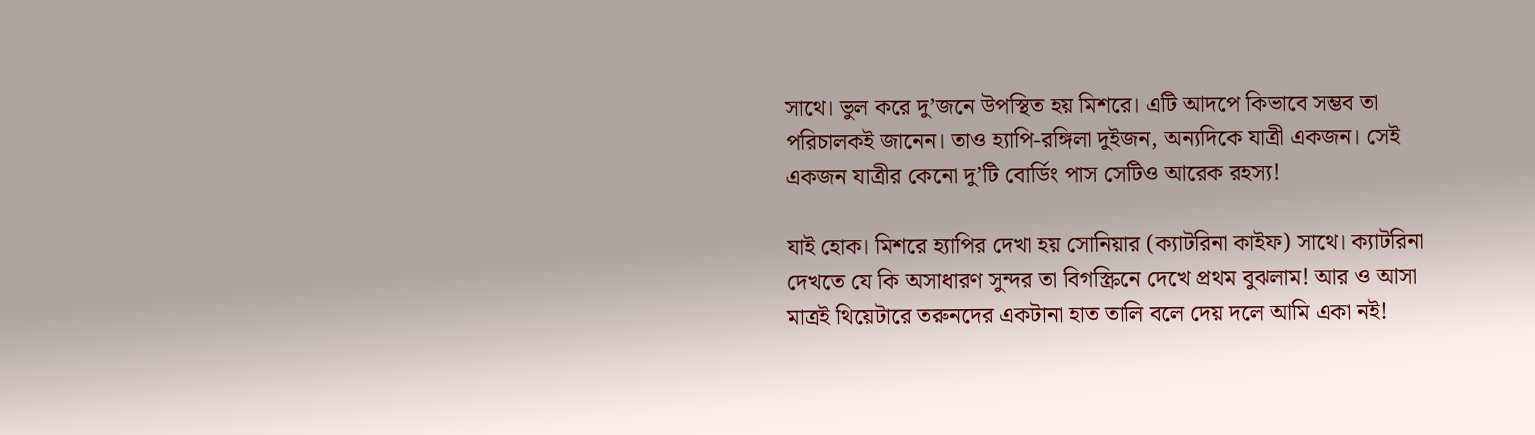সাথে। ভুল করে দু’জনে উপস্থিত হয় মিশরে। এটি আদপে কিভাবে সম্ভব তা পরিচালকই জানেন। তাও হ্যাপি-রঙ্গিলা দুইজন, অন্যদিকে যাত্রী একজন। সেই একজন যাত্রীর কেনো দু’টি বোর্ডিং পাস সেটিও আরেক রহস্য!

যাই হোক। মিশরে হ্যাপির দেখা হয় সোনিয়ার (ক্যাটরিনা কাইফ) সাথে। ক্যাটরিনা দেখতে যে কি অসাধারণ সুন্দর তা বিগস্ক্রিনে দেখে প্রথম বুঝলাম! আর ও আসা মাত্রই থিয়েটারে তরুনদের একটানা হাত তালি বলে দেয় দলে আমি একা নই!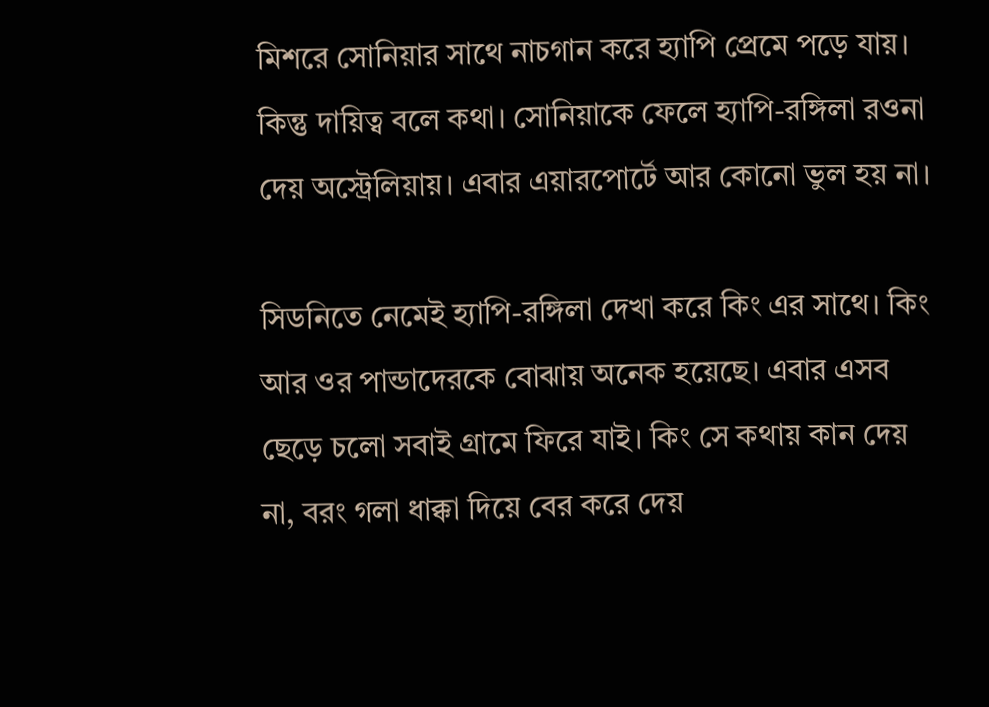মিশরে সোনিয়ার সাথে নাচগান করে হ্যাপি প্রেমে পড়ে যায়। কিন্তু দায়িত্ব বলে কথা। সোনিয়াকে ফেলে হ্যাপি-রঙ্গিলা রওনা দেয় অস্ট্রেলিয়ায়। এবার এয়ারপোর্টে আর কোনো ভুল হয় না।

সিডনিতে নেমেই হ্যাপি-রঙ্গিলা দেখা করে কিং এর সাথে। কিং আর ওর পান্ডাদেরকে বোঝায় অনেক হয়েছে। এবার এসব ছেড়ে চলো সবাই গ্রামে ফিরে যাই। কিং সে কথায় কান দেয় না, বরং গলা ধাক্কা দিয়ে বের করে দেয়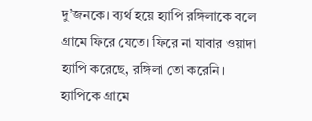দু’জনকে। ব্যর্থ হয়ে হ্যাপি রঙ্গিলাকে বলে গ্রামে ফিরে যেতে। ফিরে না যাবার ওয়াদা হ্যাপি করেছে, রঙ্গিলা তো করেনি। হ্যাপিকে গ্রামে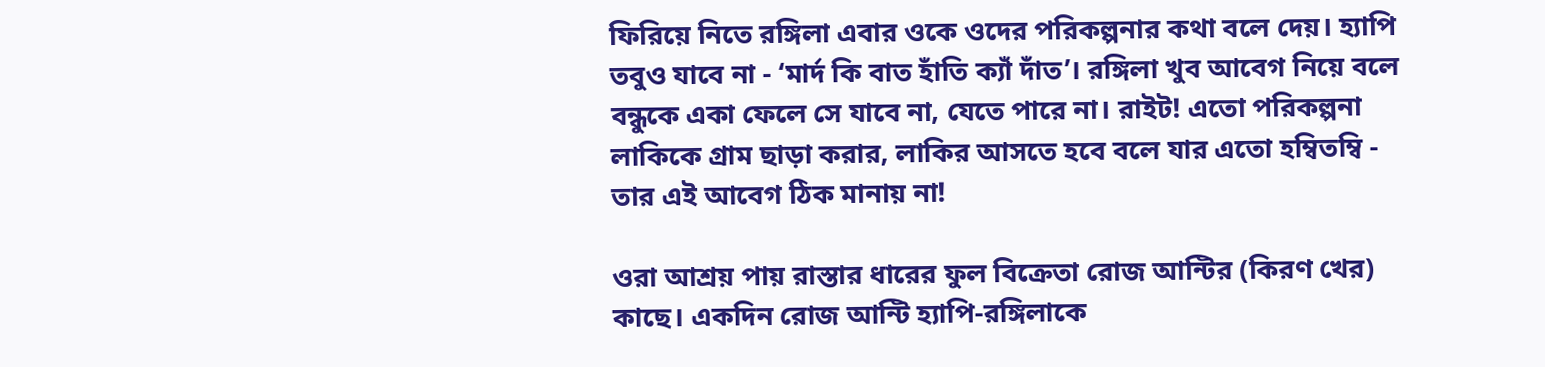ফিরিয়ে নিতে রঙ্গিলা এবার ওকে ওদের পরিকল্পনার কথা বলে দেয়। হ্যাপি তবুও যাবে না - ‘মার্দ কি বাত হাঁতি ক্যাঁ দাঁত’। রঙ্গিলা খুব আবেগ নিয়ে বলে বন্ধুকে একা ফেলে সে যাবে না, যেতে পারে না। রাইট! এতো পরিকল্পনা লাকিকে গ্রাম ছাড়া করার, লাকির আসতে হবে বলে যার এতো হম্বিতম্বি - তার এই আবেগ ঠিক মানায় না!

ওরা আশ্রয় পায় রাস্তার ধারের ফুল বিক্রেতা রোজ আন্টির (কিরণ খের) কাছে। একদিন রোজ আন্টি হ্যাপি-রঙ্গিলাকে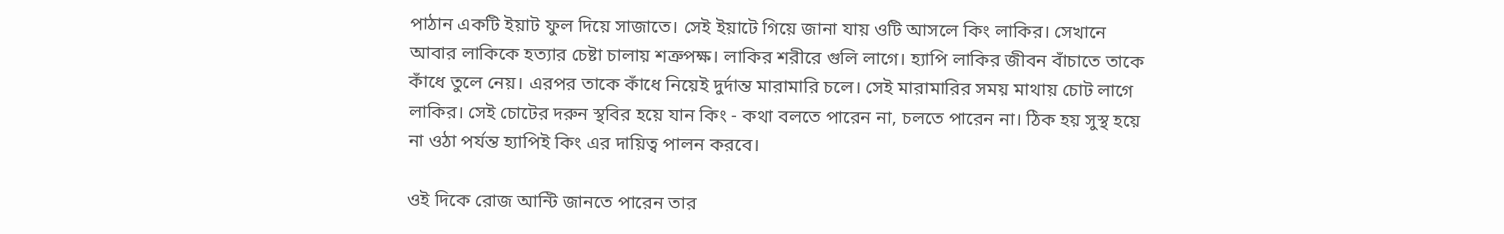পাঠান একটি ইয়াট ফুল দিয়ে সাজাতে। সেই ইয়াটে গিয়ে জানা যায় ওটি আসলে কিং লাকির। সেখানে আবার লাকিকে হত্যার চেষ্টা চালায় শত্রুপক্ষ। লাকির শরীরে গুলি লাগে। হ্যাপি লাকির জীবন বাঁচাতে তাকে কাঁধে তুলে নেয়। এরপর তাকে কাঁধে নিয়েই দুর্দান্ত মারামারি চলে। সেই মারামারির সময় মাথায় চোট লাগে লাকির। সেই চোটের দরুন স্থবির হয়ে যান কিং - কথা বলতে পারেন না, চলতে পারেন না। ঠিক হয় সুস্থ হয়ে না ওঠা পর্যন্ত হ্যাপিই কিং এর দায়িত্ব পালন করবে।

ওই দিকে রোজ আন্টি জানতে পারেন তার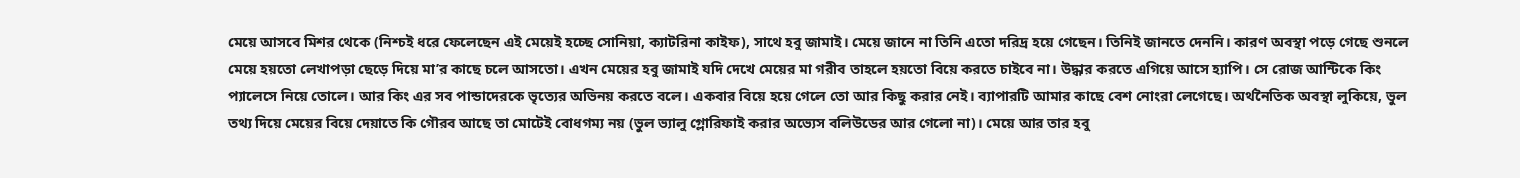মেয়ে আসবে মিশর থেকে (নিশ্চই ধরে ফেলেছেন এই মেয়েই হচ্ছে সোনিয়া, ক্যাটরিনা কাইফ), সাথে হবু জামাই। মেয়ে জানে না তিনি এতো দরিদ্র হয়ে গেছেন। তিনিই জানতে দেননি। কারণ অবস্থা পড়ে গেছে শুনলে মেয়ে হয়তো লেখাপড়া ছেড়ে দিয়ে মা’র কাছে চলে আসতো। এখন মেয়ের হবু জামাই যদি দেখে মেয়ের মা গরীব তাহলে হয়তো বিয়ে করতে চাইবে না। উদ্ধার করতে এগিয়ে আসে হ্যাপি। সে রোজ আন্টিকে কিং প্যালেসে নিয়ে তোলে। আর কিং এর সব পান্ডাদেরকে ভৃত্যের অভিনয় করতে বলে। একবার বিয়ে হয়ে গেলে তো আর কিছু করার নেই। ব্যাপারটি আমার কাছে বেশ নোংরা লেগেছে। অর্থনৈতিক অবস্থা লুকিয়ে, ভুল তথ্য দিয়ে মেয়ের বিয়ে দেয়াতে কি গৌরব আছে তা মোটেই বোধগম্য নয় (ভুল ভ্যালু গ্লোরিফাই করার অভ্যেস বলিউডের আর গেলো না)। মেয়ে আর তার হবু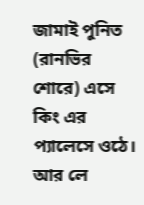জামাই পুনিত (রানভির শোরে) এসে কিং এর প্যালেসে ওঠে। আর লে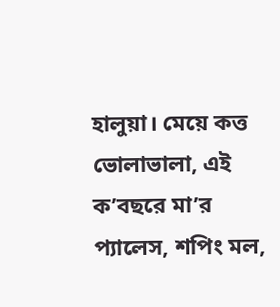হালুয়া। মেয়ে কত্ত ভোলাভালা, এই ক’বছরে মা’র প্যালেস, শপিং মল,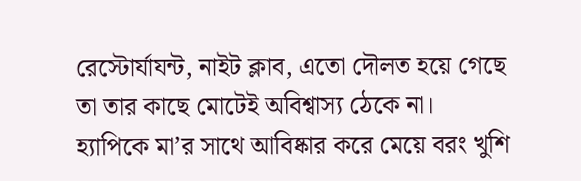রেস্টোর্যাযন্ট, নাইট ক্লাব, এতো দৌলত হয়ে গেছে তা তার কাছে মোটেই অবিশ্বাস্য ঠেকে না। হ্যাপিকে মা’র সাথে আবিষ্কার করে মেয়ে বরং খুশি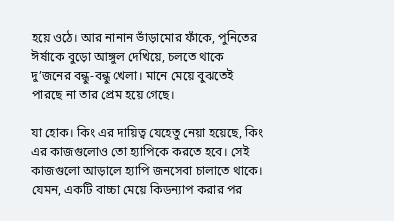হয়ে ওঠে। আর নানান ভাঁড়ামোর ফাঁকে, পুনিতের ঈর্ষাকে বুড়ো আঙ্গুল দেখিয়ে, চলতে থাকে দু’জনের বন্ধু-বন্ধু খেলা। মানে মেয়ে বুঝতেই পারছে না তার প্রেম হয়ে গেছে।

যা হোক। কিং এর দায়িত্ব যেহেতু নেয়া হয়েছে, কিং এর কাজগুলোও তো হ্যাপিকে করতে হবে। সেই কাজগুলো আড়ালে হ্যাপি জনসেবা চালাতে থাকে। যেমন, একটি বাচ্চা মেয়ে কিডন্যাপ করার পর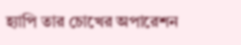হ্যাপি তার চোখের অপারেশন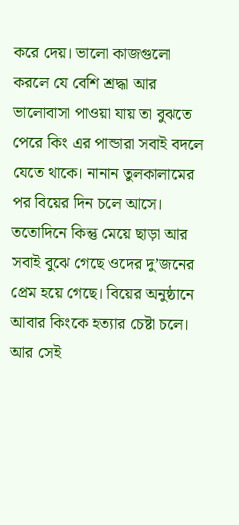করে দেয়। ভালো কাজগুলো করলে যে বেশি শ্রদ্ধা আর ভালোবাসা পাওয়া যায় তা বুঝতে পেরে কিং এর পান্ডারা সবাই বদলে যেতে থাকে। নানান তুলকালামের পর বিয়ের দিন চলে আসে। ততোদিনে কিন্তু মেয়ে ছাড়া আর সবাই বুঝে গেছে ওদের দু’জনের প্রেম হয়ে গেছে। বিয়ের অনুষ্ঠানে আবার কিংকে হত্যার চেষ্টা চলে। আর সেই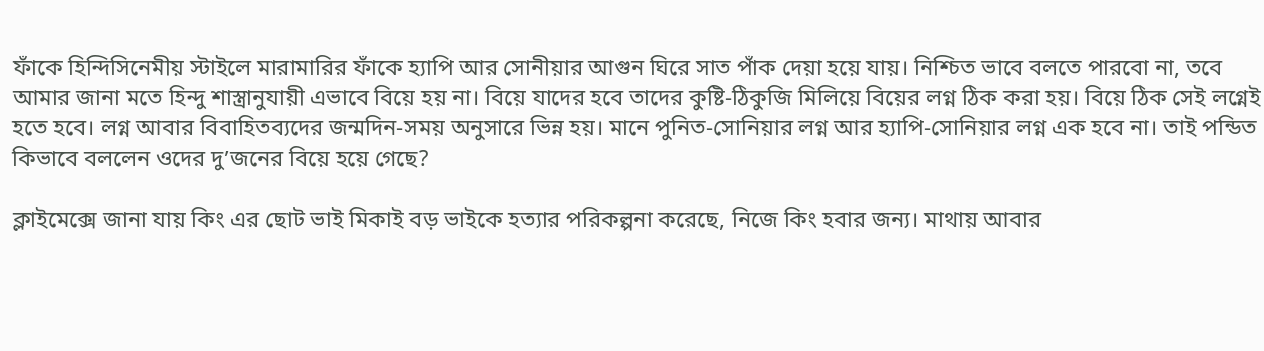ফাঁকে হিন্দিসিনেমীয় স্টাইলে মারামারির ফাঁকে হ্যাপি আর সোনীয়ার আগুন ঘিরে সাত পাঁক দেয়া হয়ে যায়। নিশ্চিত ভাবে বলতে পারবো না, তবে আমার জানা মতে হিন্দু শাস্ত্রানুযায়ী এভাবে বিয়ে হয় না। বিয়ে যাদের হবে তাদের কুষ্টি-ঠিকুজি মিলিয়ে বিয়ের লগ্ন ঠিক করা হয়। বিয়ে ঠিক সেই লগ্নেই হতে হবে। লগ্ন আবার বিবাহিতব্যদের জন্মদিন-সময় অনুসারে ভিন্ন হয়। মানে পুনিত-সোনিয়ার লগ্ন আর হ্যাপি-সোনিয়ার লগ্ন এক হবে না। তাই পন্ডিত কিভাবে বললেন ওদের দু’জনের বিয়ে হয়ে গেছে?

ক্লাইমেক্সে জানা যায় কিং এর ছোট ভাই মিকাই বড় ভাইকে হত্যার পরিকল্পনা করেছে, নিজে কিং হবার জন্য। মাথায় আবার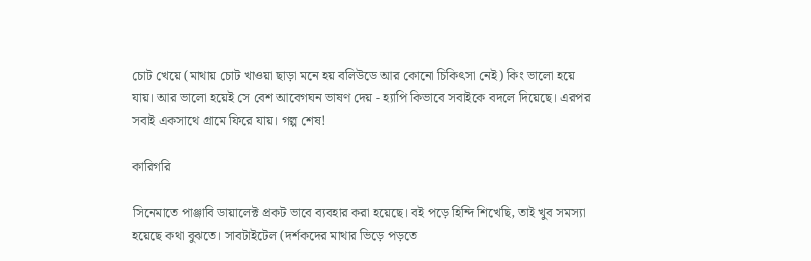চোট খেয়ে (মাথায় চোট খাওয়া ছাড়া মনে হয় বলিউডে আর কোনো চিকিৎসা নেই) কিং ভালো হয়ে যায়। আর ভালো হয়েই সে বেশ আবেগঘন ভাষণ দেয় - হ্যাপি কিভাবে সবাইকে বদলে দিয়েছে। এরপর সবাই একসাথে গ্রামে ফিরে যায়। গল্প শেষ!

কারিগরি

সিনেমাতে পাঞ্জাবি ডায়ালেক্ট প্রকট ভাবে ব্যবহার করা হয়েছে। বই পড়ে হিন্দি শিখেছি, তাই খুব সমস্যা হয়েছে কথা বুঝতে। সাবটাইটেল (দর্শকদের মাথার ভিড়ে পড়তে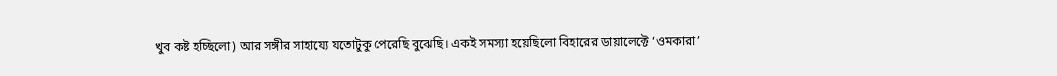খুব কষ্ট হচ্ছিলো) আর সঙ্গীর সাহায্যে যতোটুকু পেরেছি বুঝেছি। একই সমস্যা হয়েছিলো বিহারের ডায়ালেক্টে ‘ওমকারা’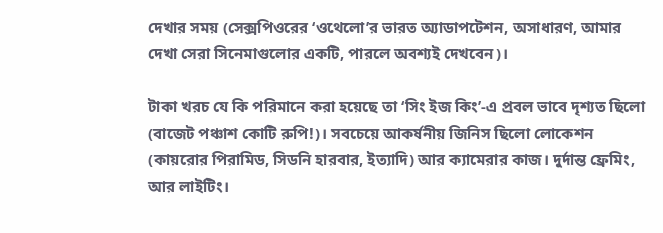দেখার সময় (সেক্সপিওরের ‘ওথেলো’র ভারত অ্যাডাপটেশন, অসাধারণ, আমার দেখা সেরা সিনেমাগুলোর একটি, পারলে অবশ্যই দেখবেন)।

টাকা খরচ যে কি পরিমানে করা হয়েছে তা ‘সিং ইজ কিং’-এ প্রবল ভাবে দৃশ্যত ছিলো (বাজেট পঞ্চাশ কোটি রুপি!)। সবচেয়ে আকর্ষনীয় জিনিস ছিলো লোকেশন (কায়রোর পিরামিড, সিডনি হারবার, ইত্যাদি) আর ক্যামেরার কাজ। দুর্দান্ত ফ্রেমিং, আর লাইটিং।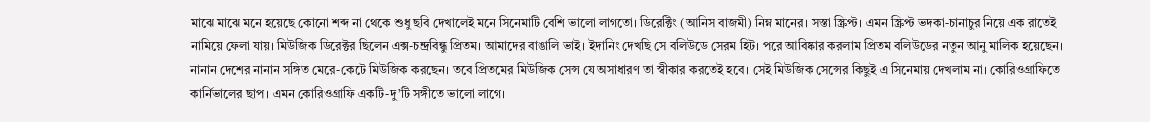মাঝে মাঝে মনে হয়েছে কোনো শব্দ না থেকে শুধু ছবি দেখালেই মনে সিনেমাটি বেশি ভালো লাগতো। ডিরেক্টিং (আনিস বাজমী) নিম্ন মানের। সস্তা স্ক্রিপ্ট। এমন স্ক্রিপ্ট ভদকা-চানাচুর নিয়ে এক রাতেই নামিয়ে ফেলা যায়। মিউজিক ডিরেক্টর ছিলেন এক্স-চন্দ্রবিন্ধু প্রিতম। আমাদের বাঙালি ভাই। ইদানিং দেখছি সে বলিউডে সেরম হিট। পরে আবিষ্কার করলাম প্রিতম বলিউডের নতুন আনু মালিক হয়েছেন। নানান দেশের নানান সঙ্গিত মেরে-কেটে মিউজিক করছেন। তবে প্রিতমের মিউজিক সেন্স যে অসাধারণ তা স্বীকার করতেই হবে। সেই মিউজিক সেন্সের কিছুই এ সিনেমায় দেখলাম না। কোরিওগ্রাফিতে কার্নিভালের ছাপ। এমন কোরিওগ্রাফি একটি-দু’টি সঙ্গীতে ভালো লাগে।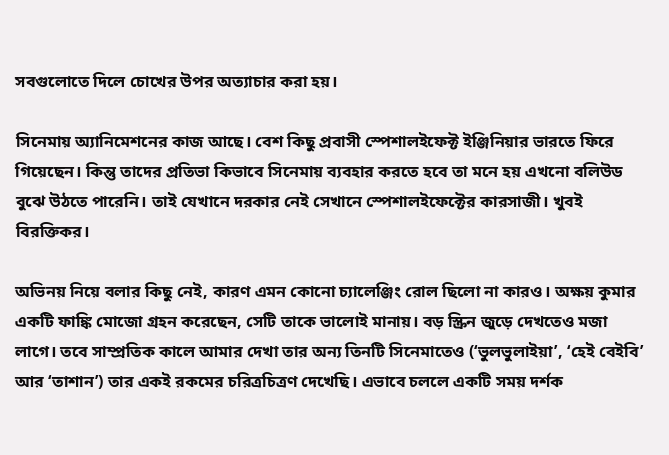সবগুলোতে দিলে চোখের উপর অত্যাচার করা হয়।

সিনেমায় অ্যানিমেশনের কাজ আছে। বেশ কিছু প্রবাসী স্পেশালইফেক্ট ইঞ্জিনিয়ার ভারতে ফিরে গিয়েছেন। কিন্তু তাদের প্রতিভা কিভাবে সিনেমায় ব্যবহার করতে হবে তা মনে হয় এখনো বলিউড বুঝে উঠতে পারেনি। তাই যেখানে দরকার নেই সেখানে স্পেশালইফেক্টের কারসাজী। খুবই বিরক্তিকর।

অভিনয় নিয়ে বলার কিছু নেই, কারণ এমন কোনো চ্যালেঞ্জিং রোল ছিলো না কারও। অক্ষয় কুমার একটি ফাঙ্কি মোজো গ্রহন করেছেন, সেটি তাকে ভালোই মানায়। বড় স্ক্রিন জুড়ে দেখতেও মজা লাগে। তবে সাম্প্রতিক কালে আমার দেখা তার অন্য তিনটি সিনেমাতেও (‘ভুলভুলাইয়া’, ‘হেই বেইবি’ আর ‘তাশান’) তার একই রকমের চরিত্রচিত্রণ দেখেছি। এভাবে চললে একটি সময় দর্শক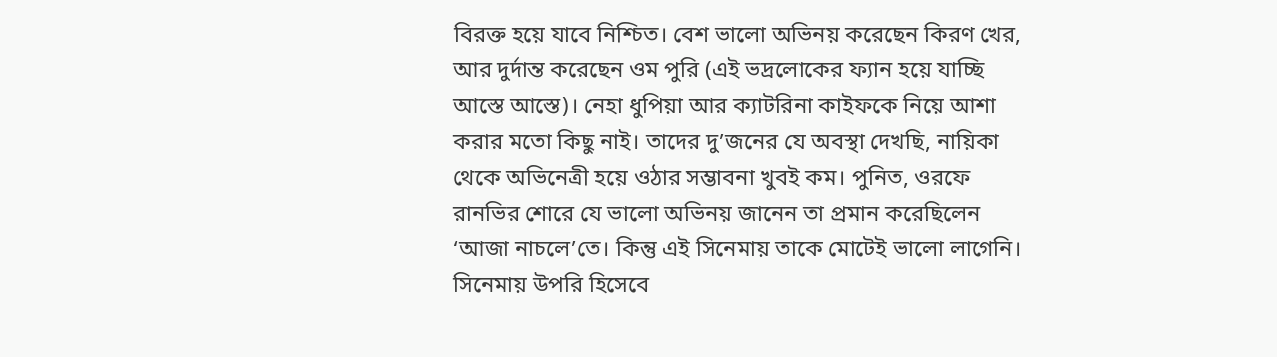বিরক্ত হয়ে যাবে নিশ্চিত। বেশ ভালো অভিনয় করেছেন কিরণ খের, আর দুর্দান্ত করেছেন ওম পুরি (এই ভদ্রলোকের ফ্যান হয়ে যাচ্ছি আস্তে আস্তে)। নেহা ধুপিয়া আর ক্যাটরিনা কাইফকে নিয়ে আশা করার মতো কিছু নাই। তাদের দু’জনের যে অবস্থা দেখছি, নায়িকা থেকে অভিনেত্রী হয়ে ওঠার সম্ভাবনা খুবই কম। পুনিত, ওরফে রানভির শোরে যে ভালো অভিনয় জানেন তা প্রমান করেছিলেন ‘আজা নাচলে’তে। কিন্তু এই সিনেমায় তাকে মোটেই ভালো লাগেনি। সিনেমায় উপরি হিসেবে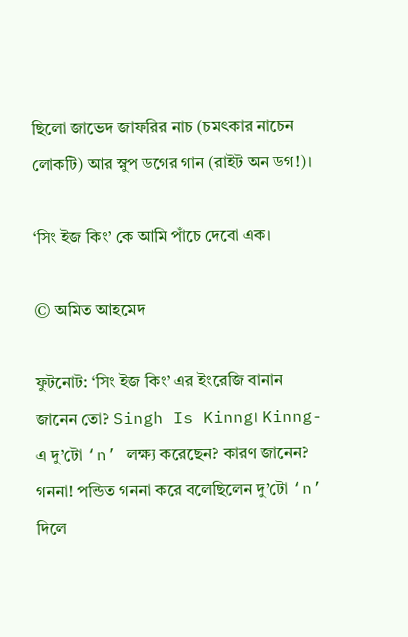ছিলো জাভেদ জাফরির নাচ (চমৎকার নাচেন লোকটি) আর স্নুপ ডগের গান (রাইট অন ডগ!)।

‘সিং ইজ কিং’ কে আমি পাঁচে দেবো এক।

© অমিত আহমেদ

ফুটনোট: ‘সিং ইজ কিং’ এর ইংরেজি বানান জানেন তো? Singh Is Kinng। Kinng-এ দু’টো ‘n’ লক্ষ্য করেছেন? কারণ জানেন? গননা! পন্ডিত গননা করে বলেছিলেন দু’টো ‘n’ দিলে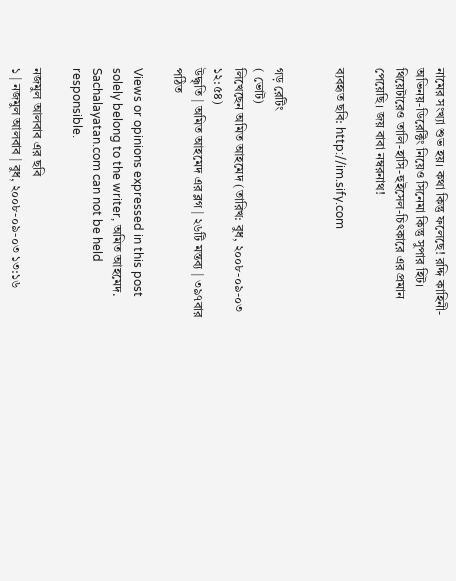নামের সংখ্যা শুভ হয়। কথা কিন্তু ফলেছে! রদ্দি কাহিনী-অভিনয়-ডিরেক্টিং নিয়েও সিনেমা কিন্তু সুপার হিট। থিয়েটারেও তালি-হাসি-হুইসেল-চিৎকারে এর প্রমান পেয়েছি। জয় বাবা নম্বরনাথ!

ব্যবহৃত ছবি: http://im.sify.com


গড় রেটিং
( ভোট)
লিখেছেন অমিত আহমেদ (তারিখ: বুধ, ২০০৮-০৯-০৩ ১২:৫৪)
উদ্ধৃতি | অমিত আহমেদ এর ব্লগ | ২৬টি মন্তব্য | ৩৯৭বার পঠিত

Views or opinions expressed in this post solely belong to the writer, অমিত আহমেদ. Sachalayatan.com can not be held responsible.

নজমুল আলবাব এর ছবি
১ | নজমুল আলবাব | বুধ, ২০০৮-০৯-০৩ ১৩:১৬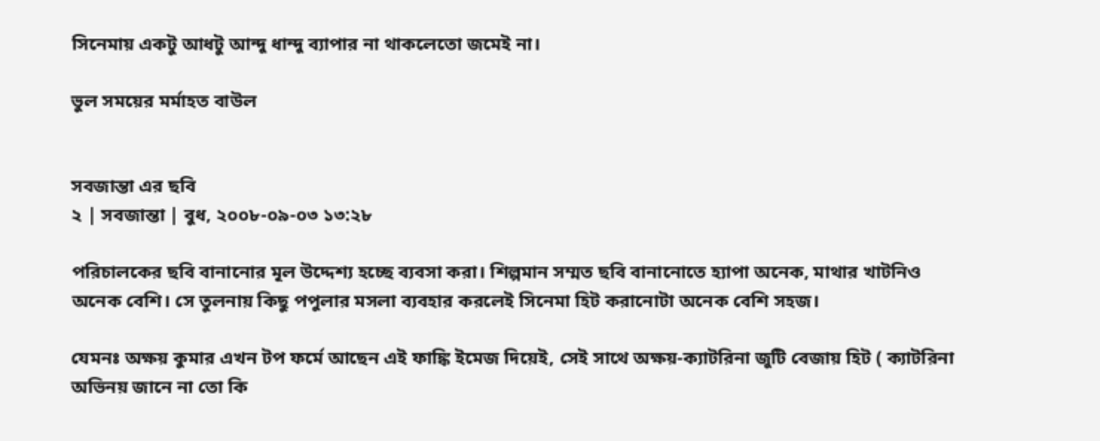সিনেমায় একটু আধটু আন্দু ধান্দু ব্যাপার না থাকলেতো জমেই না।

ভুল সময়ের মর্মাহত বাউল


সবজান্তা এর ছবি
২ | সবজান্তা | বুধ, ২০০৮-০৯-০৩ ১৩:২৮

পরিচালকের ছবি বানানোর মূল উদ্দেশ্য হচ্ছে ব্যবসা করা। শিল্পমান সম্মত ছবি বানানোতে হ্যাপা অনেক, মাথার খাটনিও অনেক বেশি। সে তুলনায় কিছু পপুলার মসলা ব্যবহার করলেই সিনেমা হিট করানোটা অনেক বেশি সহজ।

যেমনঃ অক্ষয় কুমার এখন টপ ফর্মে আছেন এই ফাঙ্কি ইমেজ দিয়েই, সেই সাথে অক্ষয়-ক্যাটরিনা জুটি বেজায় হিট ( ক্যাটরিনা অভিনয় জানে না তো কি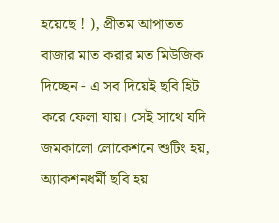হয়েছে ! ), প্রীতম আপাতত বাজার মাত করার মত মিউজিক দিচ্ছেন - এ সব দিয়েই ছবি হিট করে ফেলা যায়। সেই সাথে যদি জমকালো লোকেশনে শুটিং হয়, অ্যাকশনধর্মী ছবি হয়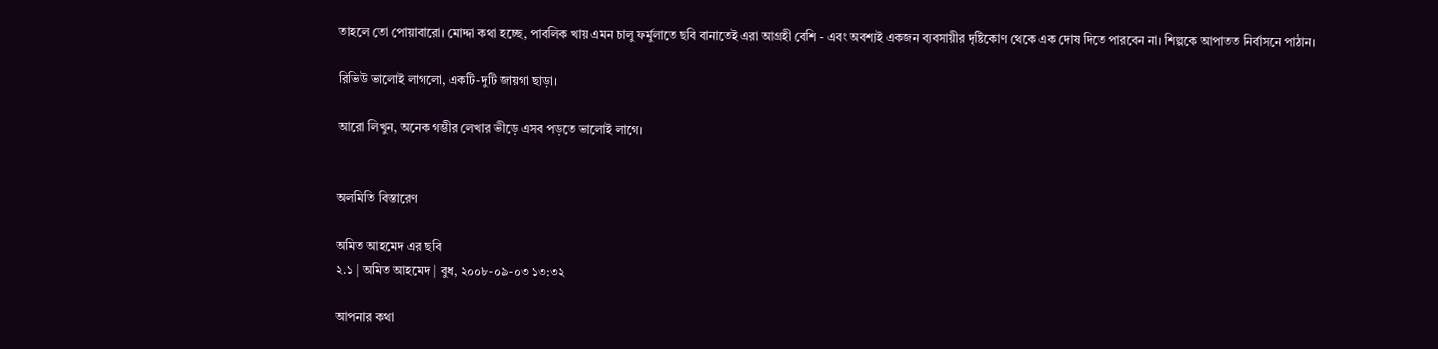তাহলে তো পোয়াবারো। মোদ্দা কথা হচ্ছে, পাবলিক খায় এমন চালু ফর্মুলাতে ছবি বানাতেই এরা আগ্রহী বেশি - এবং অবশ্যই একজন ব্যবসায়ীর দৃষ্টিকোণ থেকে এক দোষ দিতে পারবেন না। শিল্পকে আপাতত নির্বাসনে পাঠান।

রিভিউ ভালোই লাগলো, একটি-দুটি জায়গা ছাড়া।

আরো লিখুন, অনেক গম্ভীর লেখার ভীড়ে এসব পড়তে ভালোই লাগে।


অলমিতি বিস্তারেণ

অমিত আহমেদ এর ছবি
২.১ | অমিত আহমেদ | বুধ, ২০০৮-০৯-০৩ ১৩:৩২

আপনার কথা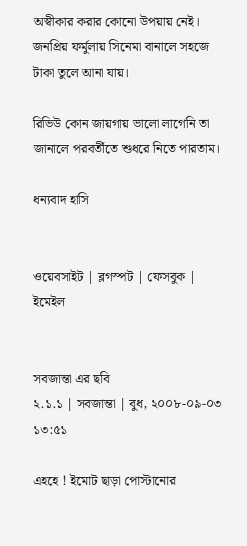অস্বীকার করার কোনো উপয়ায় নেই। জনপ্রিয় ফর্মুলায় সিনেমা বানালে সহজে টাকা তুলে আনা যায়।

রিভিউ কোন জায়গায় ভালো লাগেনি তা জানালে পরবর্তীতে শুধরে নিতে পারতাম।

ধন্যবাদ হাসি


ওয়েবসাইট | ব্লগস্পট | ফেসবুক | ইমেইল


সবজান্তা এর ছবি
২.১.১ | সবজান্তা | বুধ, ২০০৮-০৯-০৩ ১৩:৫১

এহহে ! ইমোট ছাড়া পোস্টানোর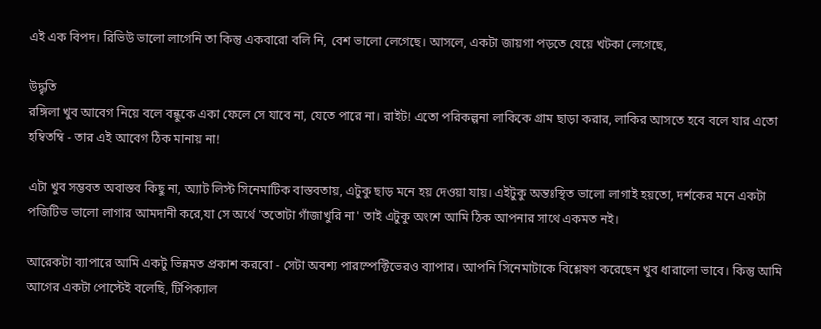এই এক বিপদ। রিভিউ ভালো লাগেনি তা কিন্তু একবারো বলি নি, বেশ ভালো লেগেছে। আসলে, একটা জায়গা পড়তে যেয়ে খটকা লেগেছে,

উদ্ধৃতি
রঙ্গিলা খুব আবেগ নিয়ে বলে বন্ধুকে একা ফেলে সে যাবে না, যেতে পারে না। রাইট! এতো পরিকল্পনা লাকিকে গ্রাম ছাড়া করার, লাকির আসতে হবে বলে যার এতো হম্বিতম্বি - তার এই আবেগ ঠিক মানায় না!

এটা খুব সম্ভবত অবাস্তব কিছু না, অ্যাট লিস্ট সিনেমাটিক বাস্তবতায়, এটুকু ছাড় মনে হয় দেওয়া যায়। এইটুকু অন্তঃস্থিত ভালো লাগাই হয়তো, দর্শকের মনে একটা পজিটিভ ভালো লাগার আমদানী করে,যা সে অর্থে 'ততোটা গাঁজাখুরি না' তাই এটুকু অংশে আমি ঠিক আপনার সাথে একমত নই।

আরেকটা ব্যাপারে আমি একটু ভিন্নমত প্রকাশ করবো - সেটা অবশ্য পারস্পেক্টিভেরও ব্যাপার। আপনি সিনেমাটাকে বিশ্লেষণ করেছেন খুব ধারালো ভাবে। কিন্তু আমি আগের একটা পোস্টেই বলেছি, টিপিক্যাল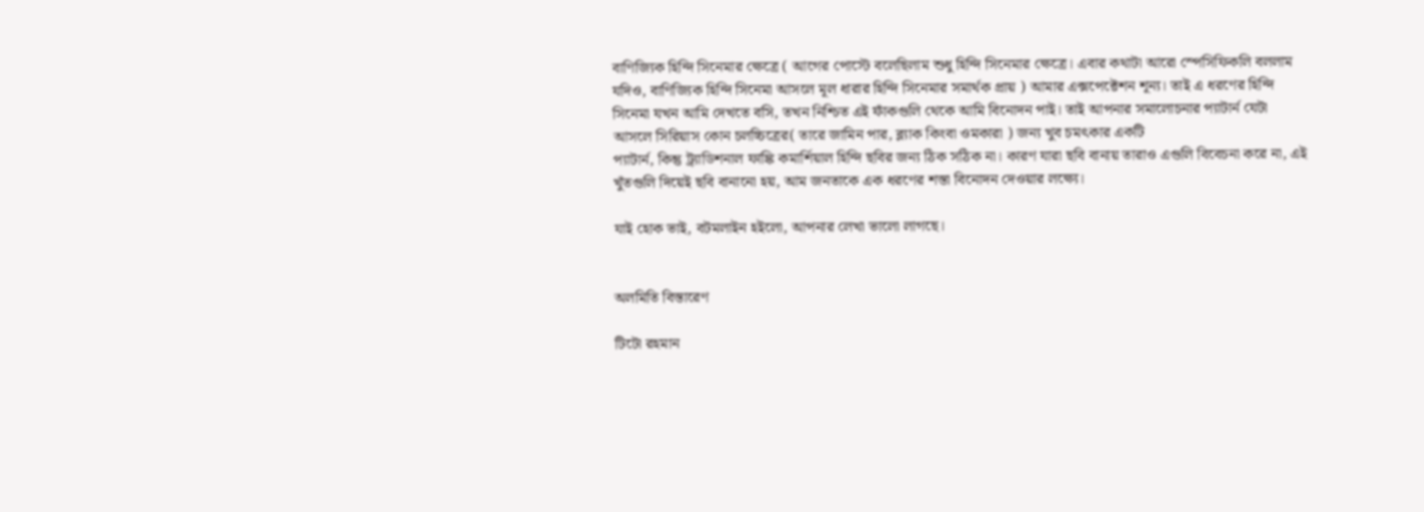বাণিজ্যিক হিন্দি সিনেমার ক্ষেত্রে ( আগের পোস্টে বলেছিলাম শুধু হিন্দি সিনেমার ক্ষেত্রে। এবার কথাটা আরো স্পেসিফিকলি বললাম যদিও, বাণিজ্যিক হিন্দি সিনেমা আসলে মূল ধারার হিন্দি সিনেমার সমার্থক প্রায় ) আমার এক্সপেক্টেশন শূন্য। তাই এ ধরণের হিন্দি সিনেমা যখন আমি দেখতে বসি, তখন নিশ্চিত এই ফাঁকগুলি থেকে আমি বিনোদন পাই। তাই আপনার সমালোচনার প্যাটার্ন যেটা আসলে সিরিয়াস কোন চলচ্চিত্রের( তারে জামিন পার, ব্ল্যাক কিংবা ওমকারা ) জন্য খুব চমৎকার একটি
প্যাটার্ন, কিন্তু ট্র্যাডিশনাল ফাঙ্কি কমার্শিয়াল হিন্দি ছবির জন্য ঠিক সঠিক না। কারণ যারা ছবি বানায় তারাও এগুলি বিবেচনা করে না, এই খুঁতগুলি দিয়েই ছবি বানানো হয়, আম জনতাকে এক ধরণের শস্তা বিনোদন দেওয়ার লক্ষ্যে।

যাই হোক ভাই, বটমলাইন হইলো, আপনার লেখা ভালো লাগছে।


অলমিতি বিস্তারেণ

টিটো রহমান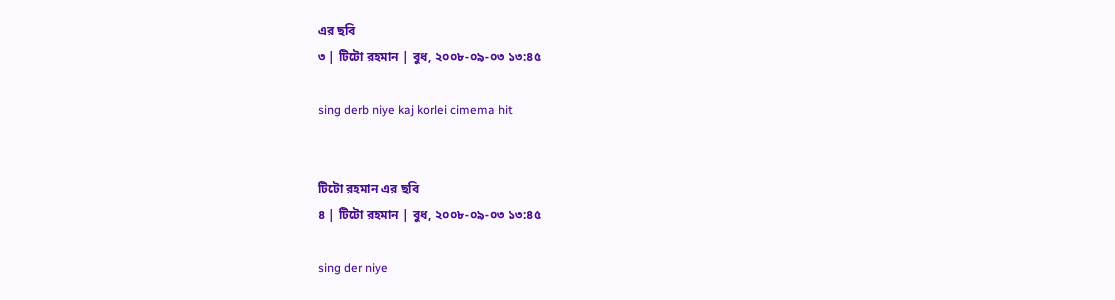এর ছবি
৩ | টিটো রহমান | বুধ, ২০০৮-০৯-০৩ ১৩:৪৫

sing derb niye kaj korlei cimema hit


টিটো রহমান এর ছবি
৪ | টিটো রহমান | বুধ, ২০০৮-০৯-০৩ ১৩:৪৫

sing der niye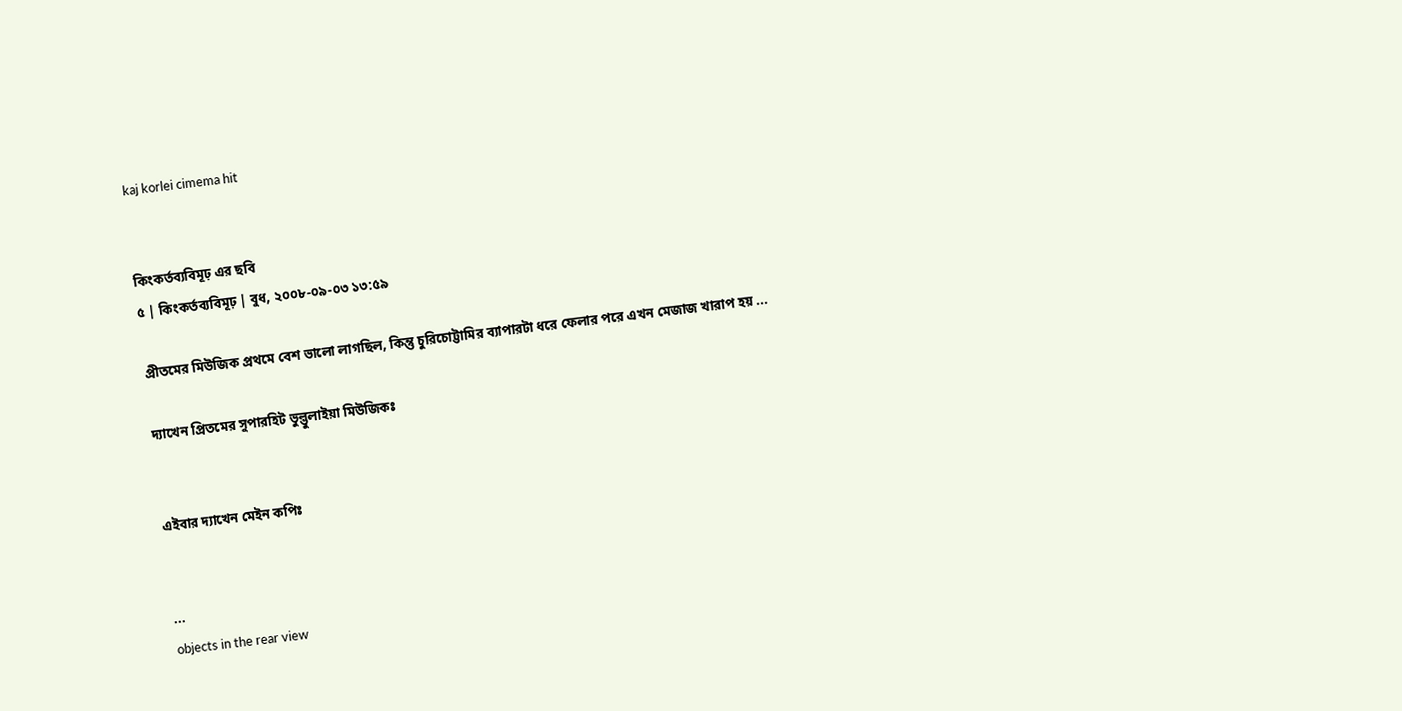kaj korlei cimema hit


কিংকর্তব্যবিমূঢ় এর ছবি
৫ | কিংকর্তব্যবিমূঢ় | বুধ, ২০০৮-০৯-০৩ ১৩:৫৯

প্রীতমের মিউজিক প্রথমে বেশ ভালো লাগছিল, কিন্তু চুরিচোট্টামির ব্যাপারটা ধরে ফেলার পরে এখন মেজাজ খারাপ হয় ...

দ্যাখেন প্রিতমের সুপারহিট ভুল্ভুলাইয়া মিউজিকঃ


এইবার দ্যাখেন মেইন কপিঃ


...
objects in the rear view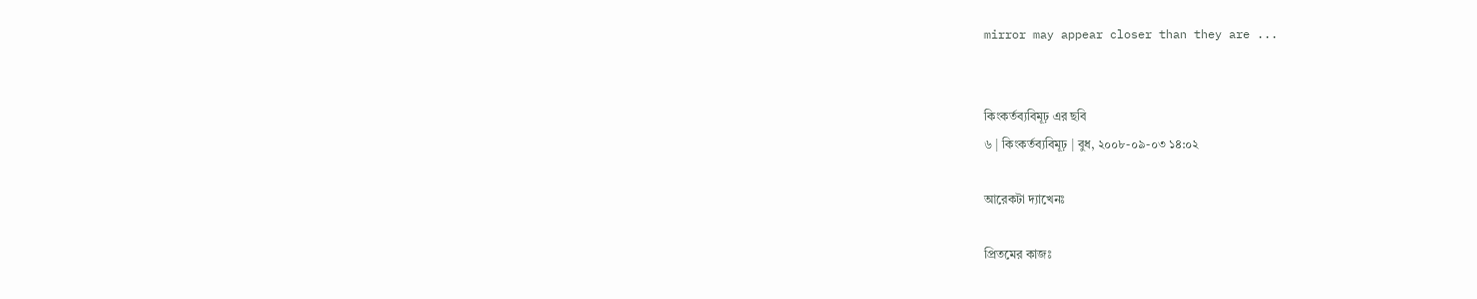mirror may appear closer than they are ...


কিংকর্তব্যবিমূঢ় এর ছবি
৬ | কিংকর্তব্যবিমূঢ় | বুধ, ২০০৮-০৯-০৩ ১৪:০২

আরেকটা দ্যাখেনঃ

প্রিতমের কাজঃ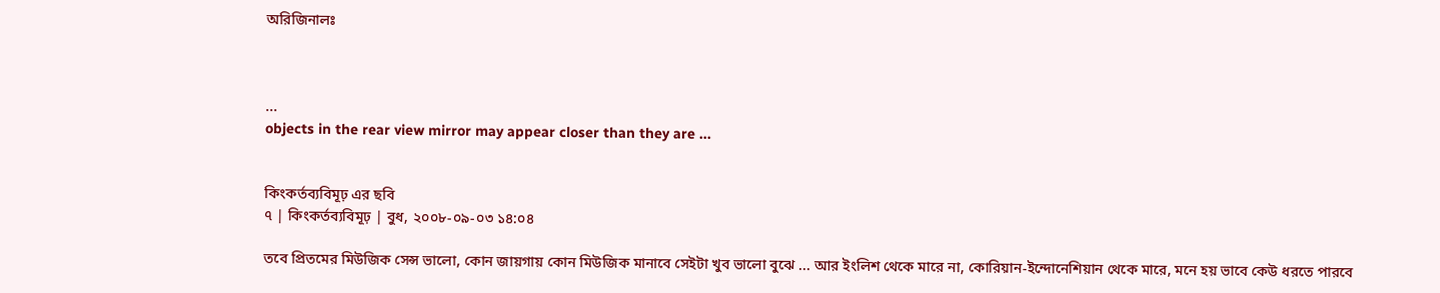অরিজিনালঃ



...
objects in the rear view mirror may appear closer than they are ...


কিংকর্তব্যবিমূঢ় এর ছবি
৭ | কিংকর্তব্যবিমূঢ় | বুধ, ২০০৮-০৯-০৩ ১৪:০৪

তবে প্রিতমের মিউজিক সেন্স ভালো, কোন জায়গায় কোন মিউজিক মানাবে সেইটা খুব ভালো বুঝে ... আর ইংলিশ থেকে মারে না, কোরিয়ান-ইন্দোনেশিয়ান থেকে মারে, মনে হয় ভাবে কেউ ধরতে পারবে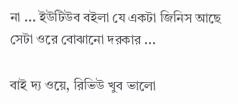না ... ইউটিউব বইলা যে একটা জিনিস আছে সেটা ওরে বোঝানো দরকার ...

বাই দ্য ওয়ে, রিভিউ খুব ভালো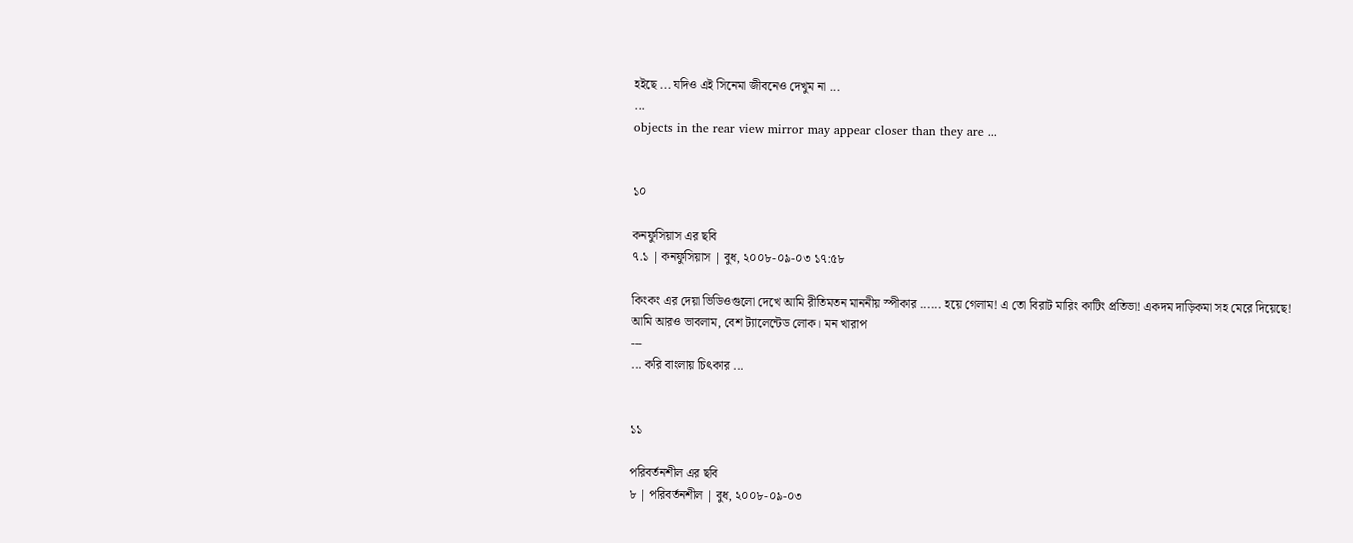হইছে ... যদিও এই সিনেমা জীবনেও দেখুম না ...
...
objects in the rear view mirror may appear closer than they are ...


১০

কনফুসিয়াস এর ছবি
৭.১ | কনফুসিয়াস | বুধ, ২০০৮-০৯-০৩ ১৭:৫৮

কিংকং এর দেয়া ভিডিওগুলো দেখে আমি রীতিমতন মাননীয় স্পীকার ...... হয়ে গেলাম! এ তো বিরাট মারিং কাটিং প্রতিভা! একদম দাড়িকমা সহ মেরে দিয়েছে!
আমি আরও ভাবলাম, বেশ ট্যালেন্টেড লোক। মন খারাপ
---
... করি বাংলায় চিৎকার ...


১১

পরিবর্তনশীল এর ছবি
৮ | পরিবর্তনশীল | বুধ, ২০০৮-০৯-০৩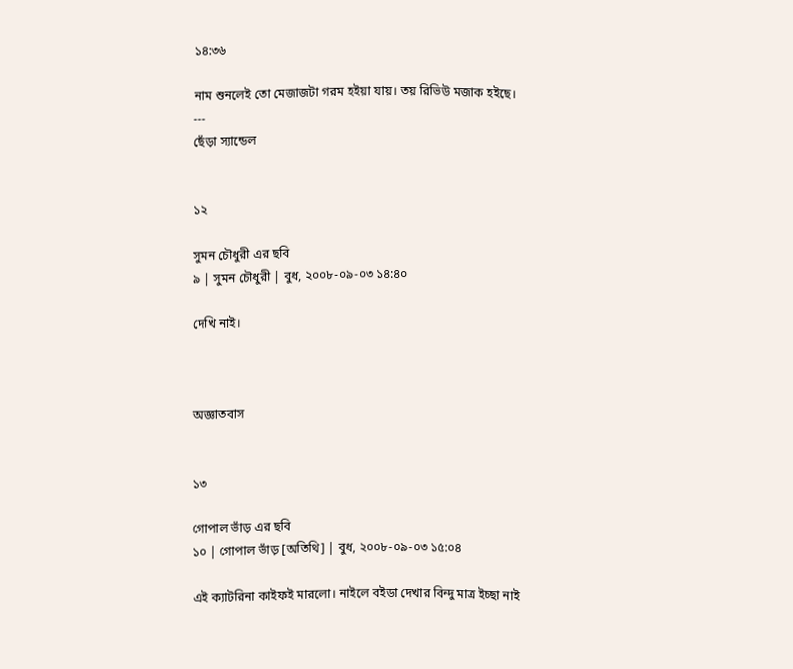১৪:৩৬

নাম শুনলেই তো মেজাজটা গরম হইয়া যায়। তয় রিভিউ মজাক হইছে।
---
ছেঁড়া স্যান্ডেল


১২

সুমন চৌধুরী এর ছবি
৯ | সুমন চৌধুরী | বুধ, ২০০৮-০৯-০৩ ১৪:৪০

দেখি নাই।



অজ্ঞাতবাস


১৩

গোপাল ভাঁড় এর ছবি
১০ | গোপাল ভাঁড় [অতিথি] | বুধ, ২০০৮-০৯-০৩ ১৫:০৪

এই ক্যাটরিনা কাইফই মারলো। নাইলে বইডা দেখার বিন্দু মাত্র ইচ্ছা নাই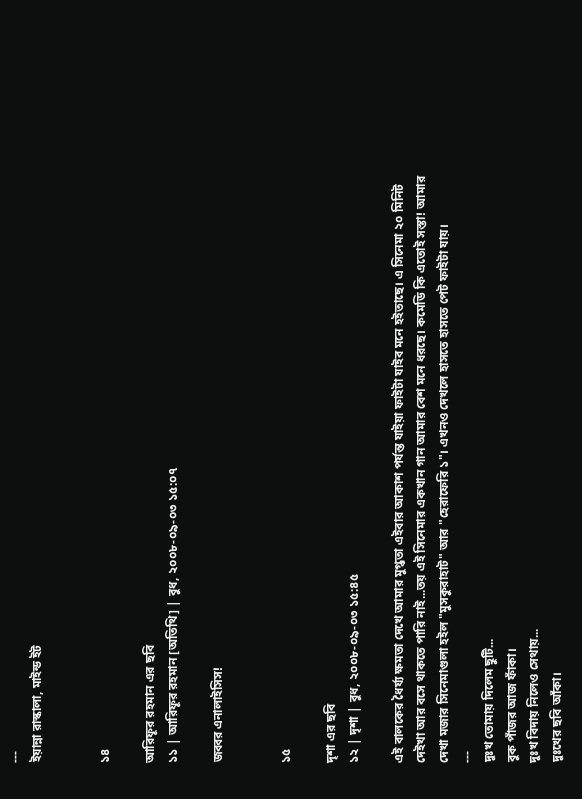---
ইয়ান্না রাস্কালা, মাইন্ড ইট


১৪

আরিফূর রহমান এর ছবি
১১ | আরিফূর রহমান [অতিথি] | বুধ, ২০০৮-০৯-০৩ ১৫:০৭

জব্বর এনালাইসিস!


১৫

দৃশা এর ছবি
১২ | দৃশা | বুধ, ২০০৮-০৯-০৩ ১৫:৪৫

এই বালকের ধৈর্য্য ক্ষমতা দেখে আমার মুগ্ধতা এইবার আকাশ পর্যন্ত যাইয়া ফাইটা যাইব মনে হইতাছে। এ সিনেমা ২০ মিনিট দেইখা আর বসে থাকতে পারি নাই...তয় এই সিনেমার একখান গান আমার বেশ মনে ধরছে। কমেডি কি এতোই সস্তা! আমার দেখা মজার সিনেমাগুলা হইল "মুসকুরাহাট" আর "হেরাফেরি ১"। এখনও দেখলে হাসতে হাসতে পেট ফাইটা যায়।
---
দুঃখ তোমায় দিলেম ছুটি...
বুক পাঁজর আজ ফাঁকা।
দুঃখ বিদায় নিলেও সেথায়...
দুঃখের ছবি আঁকা।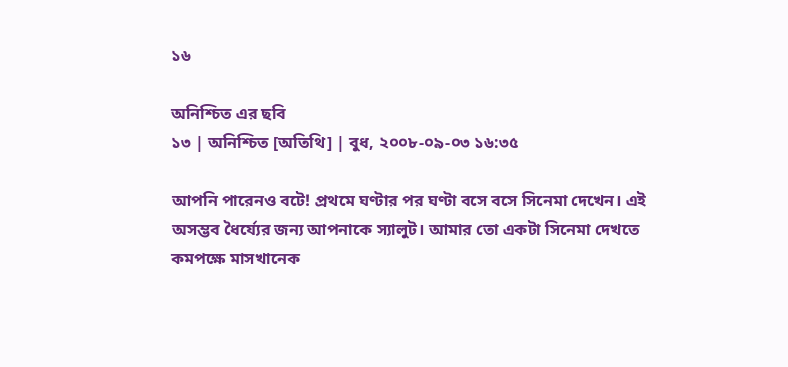১৬

অনিশ্চিত এর ছবি
১৩ | অনিশ্চিত [অতিথি] | বুধ, ২০০৮-০৯-০৩ ১৬:৩৫

আপনি পারেনও বটে! প্রথমে ঘণ্টার পর ঘণ্টা বসে বসে সিনেমা দেখেন। এই অসম্ভব ধৈর্য্যের জন্য আপনাকে স্যালুট। আমার তো একটা সিনেমা দেখতে কমপক্ষে মাসখানেক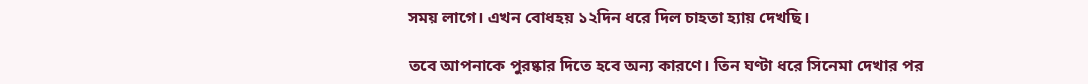সময় লাগে। এখন বোধহয় ১২দিন ধরে দিল চাহতা হ্যায় দেখছি।

তবে আপনাকে পুরষ্কার দিতে হবে অন্য কারণে। তিন ঘণ্টা ধরে সিনেমা দেখার পর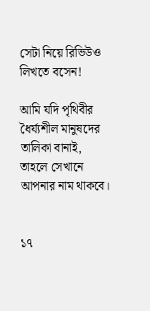সেটা নিয়ে রিভিউও লিখতে বসেন!

আমি যদি পৃথিবীর ধৈর্য্যশীল মানুষদের তালিকা বানাই, তাহলে সেখানে আপনার নাম থাকবে।


১৭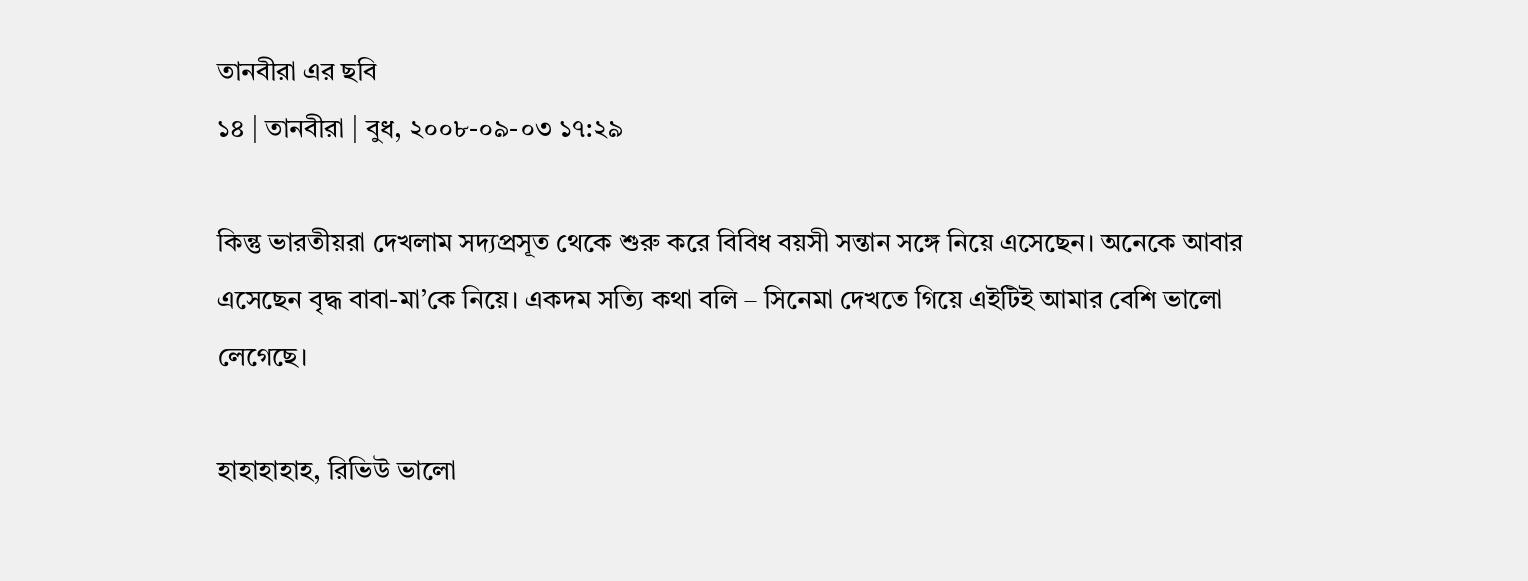তানবীরা এর ছবি
১৪ | তানবীরা | বুধ, ২০০৮-০৯-০৩ ১৭:২৯

কিন্তু ভারতীয়রা দেখলাম সদ্যপ্রসূত থেকে শুরু করে বিবিধ বয়সী সন্তান সঙ্গে নিয়ে এসেছেন। অনেকে আবার এসেছেন বৃদ্ধ বাবা-মা’কে নিয়ে। একদম সত্যি কথা বলি – সিনেমা দেখতে গিয়ে এইটিই আমার বেশি ভালো লেগেছে।

হাহাহাহাহ, রিভিউ ভালো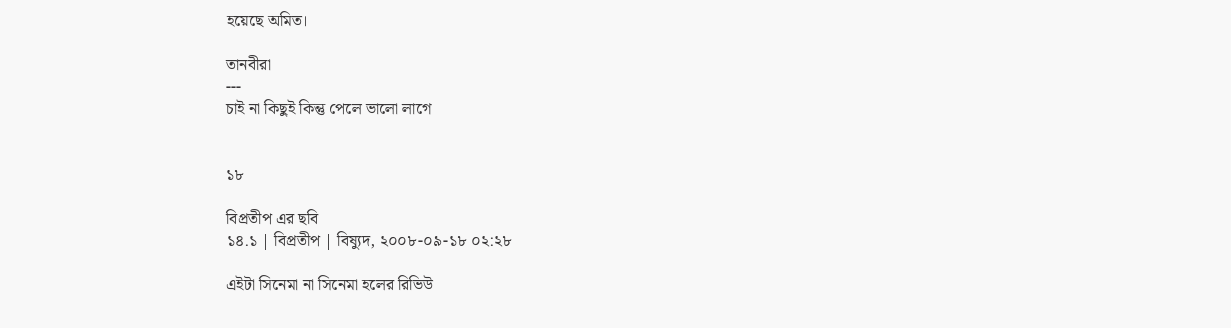হয়েছে অমিত।

তানবীরা
---
চাই না কিছুই কিন্তু পেলে ভালো লাগে


১৮

বিপ্রতীপ এর ছবি
১৪.১ | বিপ্রতীপ | বিষ্যুদ, ২০০৮-০৯-১৮ ০২:২৮

এইটা সিনেমা না সিনেমা হলের রিভিউ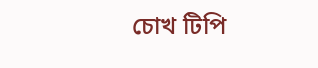চোখ টিপি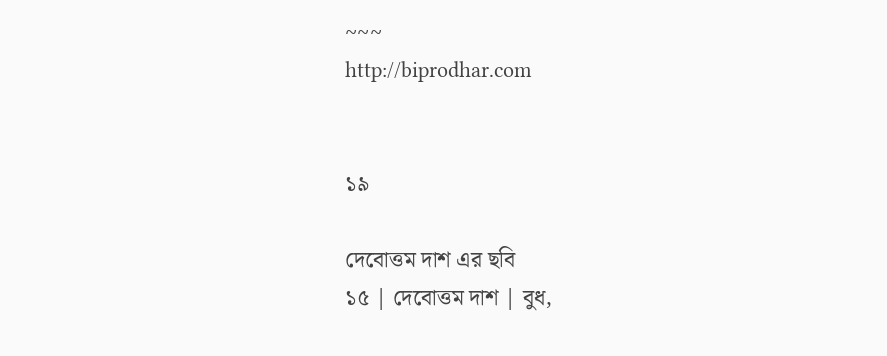~~~
http://biprodhar.com


১৯

দেবোত্তম দাশ এর ছবি
১৫ | দেবোত্তম দাশ | বুধ,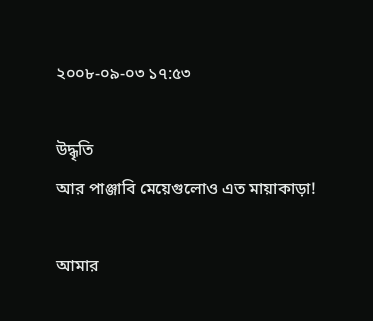২০০৮-০৯-০৩ ১৭:৫৩

উদ্ধৃতি
আর পাঞ্জাবি মেয়েগুলোও এত মায়াকাড়া!

আমার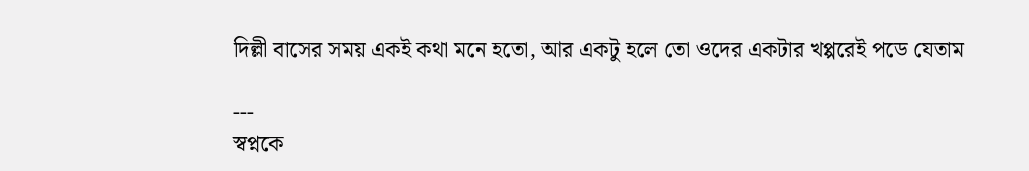দিল্লী বাসের সময় একই কথা মনে হতো, আর একটু হলে তো ওদের একটার খপ্পরেই পডে যেতাম

---
স্বপ্নকে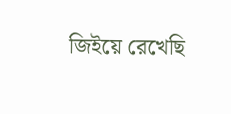জিইয়ে রেখেছি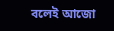বলেই আজো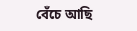বেঁচে আছি